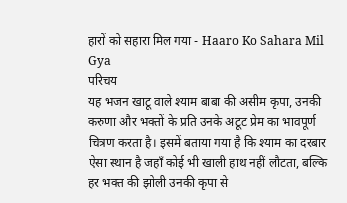हारों को सहारा मिल गया - Haaro Ko Sahara Mil Gya
परिचय
यह भजन खाटू वाले श्याम बाबा की असीम कृपा, उनकी करुणा और भक्तों के प्रति उनके अटूट प्रेम का भावपूर्ण चित्रण करता है। इसमें बताया गया है कि श्याम का दरबार ऐसा स्थान है जहाँ कोई भी खाली हाथ नहीं लौटता, बल्कि हर भक्त की झोली उनकी कृपा से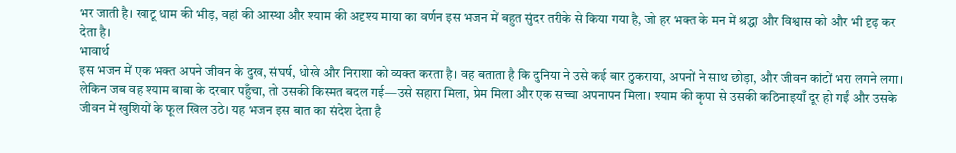भर जाती है। खाटू धाम की भीड़, वहां की आस्था और श्याम की अदृश्य माया का वर्णन इस भजन में बहुत सुंदर तरीके से किया गया है, जो हर भक्त के मन में श्रद्धा और विश्वास को और भी दृढ़ कर देता है।
भावार्थ
इस भजन में एक भक्त अपने जीवन के दुख, संघर्ष, धोखे और निराशा को व्यक्त करता है। वह बताता है कि दुनिया ने उसे कई बार ठुकराया, अपनों ने साथ छोड़ा, और जीवन कांटों भरा लगने लगा। लेकिन जब वह श्याम बाबा के दरबार पहुँचा, तो उसकी किस्मत बदल गई—उसे सहारा मिला, प्रेम मिला और एक सच्चा अपनापन मिला। श्याम की कृपा से उसकी कठिनाइयाँ दूर हो गईं और उसके जीवन में खुशियों के फूल खिल उठे। यह भजन इस बात का संदेश देता है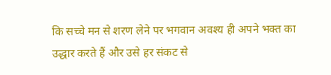कि सच्चे मन से शरण लेने पर भगवान अवश्य ही अपने भक्त का उद्धार करते हैं और उसे हर संकट से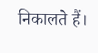निकालते हैं।